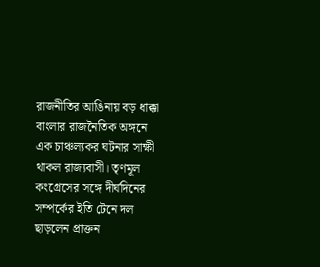রাজনীতির আঙিনায় বড় ধাক্কা
বাংলার রাজনৈতিক অঙ্গনে এক চাঞ্চল্যকর ঘটনার সাক্ষী থাকল রাজ্যবাসী। তৃণমূল কংগ্রেসের সঙ্গে দীর্ঘদিনের সম্পর্কের ইতি টেনে দল ছাড়লেন প্রাক্তন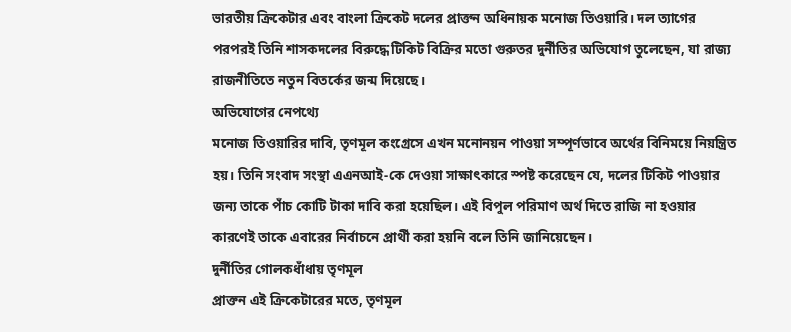ভারতীয় ক্রিকেটার এবং বাংলা ক্রিকেট দলের প্রাক্তন অধিনায়ক মনোজ তিওয়ারি। দল ত্যাগের পরপরই তিনি শাসকদলের বিরুদ্ধে টিকিট বিক্রির মতো গুরুতর দুর্নীতির অভিযোগ তুলেছেন, যা রাজ্য রাজনীতিতে নতুন বিতর্কের জন্ম দিয়েছে।
অভিযোগের নেপথ্যে
মনোজ তিওয়ারির দাবি, তৃণমূল কংগ্রেসে এখন মনোনয়ন পাওয়া সম্পূর্ণভাবে অর্থের বিনিময়ে নিয়ন্ত্রিত হয়। তিনি সংবাদ সংস্থা এএনআই-কে দেওয়া সাক্ষাৎকারে স্পষ্ট করেছেন যে, দলের টিকিট পাওয়ার জন্য তাকে পাঁচ কোটি টাকা দাবি করা হয়েছিল। এই বিপুল পরিমাণ অর্থ দিতে রাজি না হওয়ার কারণেই তাকে এবারের নির্বাচনে প্রার্থী করা হয়নি বলে তিনি জানিয়েছেন।
দুর্নীতির গোলকধাঁধায় তৃণমূল
প্রাক্তন এই ক্রিকেটারের মতে, তৃণমূল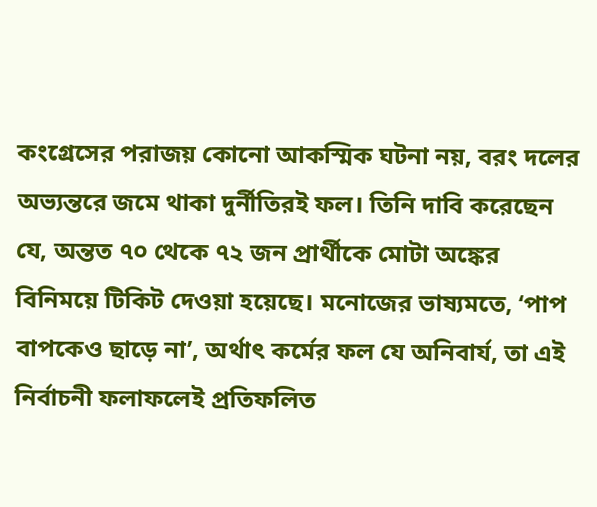কংগ্রেসের পরাজয় কোনো আকস্মিক ঘটনা নয়, বরং দলের অভ্যন্তরে জমে থাকা দুর্নীতিরই ফল। তিনি দাবি করেছেন যে, অন্তত ৭০ থেকে ৭২ জন প্রার্থীকে মোটা অঙ্কের বিনিময়ে টিকিট দেওয়া হয়েছে। মনোজের ভাষ্যমতে, ‘পাপ বাপকেও ছাড়ে না’, অর্থাৎ কর্মের ফল যে অনিবার্য, তা এই নির্বাচনী ফলাফলেই প্রতিফলিত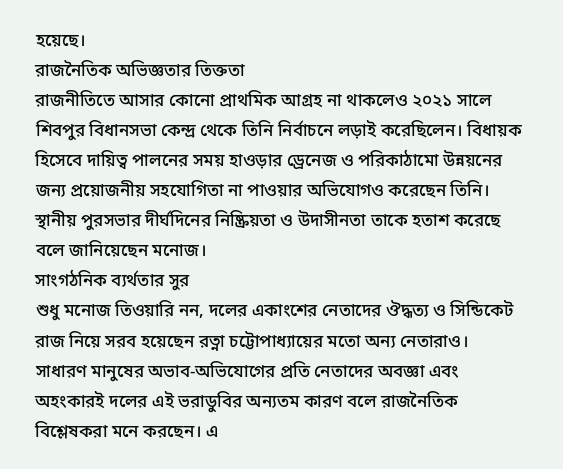হয়েছে।
রাজনৈতিক অভিজ্ঞতার তিক্ততা
রাজনীতিতে আসার কোনো প্রাথমিক আগ্রহ না থাকলেও ২০২১ সালে শিবপুর বিধানসভা কেন্দ্র থেকে তিনি নির্বাচনে লড়াই করেছিলেন। বিধায়ক হিসেবে দায়িত্ব পালনের সময় হাওড়ার ড্রেনেজ ও পরিকাঠামো উন্নয়নের জন্য প্রয়োজনীয় সহযোগিতা না পাওয়ার অভিযোগও করেছেন তিনি। স্থানীয় পুরসভার দীর্ঘদিনের নিষ্ক্রিয়তা ও উদাসীনতা তাকে হতাশ করেছে বলে জানিয়েছেন মনোজ।
সাংগঠনিক ব্যর্থতার সুর
শুধু মনোজ তিওয়ারি নন, দলের একাংশের নেতাদের ঔদ্ধত্য ও সিন্ডিকেট রাজ নিয়ে সরব হয়েছেন রত্না চট্টোপাধ্যায়ের মতো অন্য নেতারাও। সাধারণ মানুষের অভাব-অভিযোগের প্রতি নেতাদের অবজ্ঞা এবং অহংকারই দলের এই ভরাডুবির অন্যতম কারণ বলে রাজনৈতিক বিশ্লেষকরা মনে করছেন। এ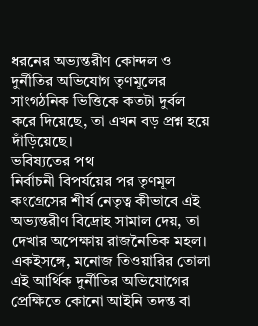ধরনের অভ্যন্তরীণ কোন্দল ও দুর্নীতির অভিযোগ তৃণমূলের সাংগঠনিক ভিত্তিকে কতটা দুর্বল করে দিয়েছে, তা এখন বড় প্রশ্ন হয়ে দাঁড়িয়েছে।
ভবিষ্যতের পথ
নির্বাচনী বিপর্যয়ের পর তৃণমূল কংগ্রেসের শীর্ষ নেতৃত্ব কীভাবে এই অভ্যন্তরীণ বিদ্রোহ সামাল দেয়, তা দেখার অপেক্ষায় রাজনৈতিক মহল। একইসঙ্গে, মনোজ তিওয়ারির তোলা এই আর্থিক দুর্নীতির অভিযোগের প্রেক্ষিতে কোনো আইনি তদন্ত বা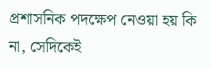প্রশাসনিক পদক্ষেপ নেওয়া হয় কি না, সেদিকেই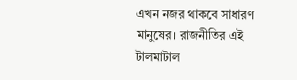এখন নজর থাকবে সাধারণ মানুষের। রাজনীতির এই টালমাটাল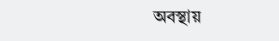অবস্থায়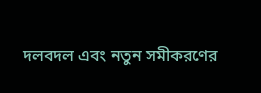দলবদল এবং নতুন সমীকরণের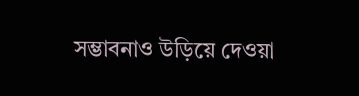সম্ভাবনাও উড়িয়ে দেওয়া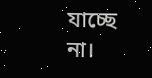যাচ্ছে না।